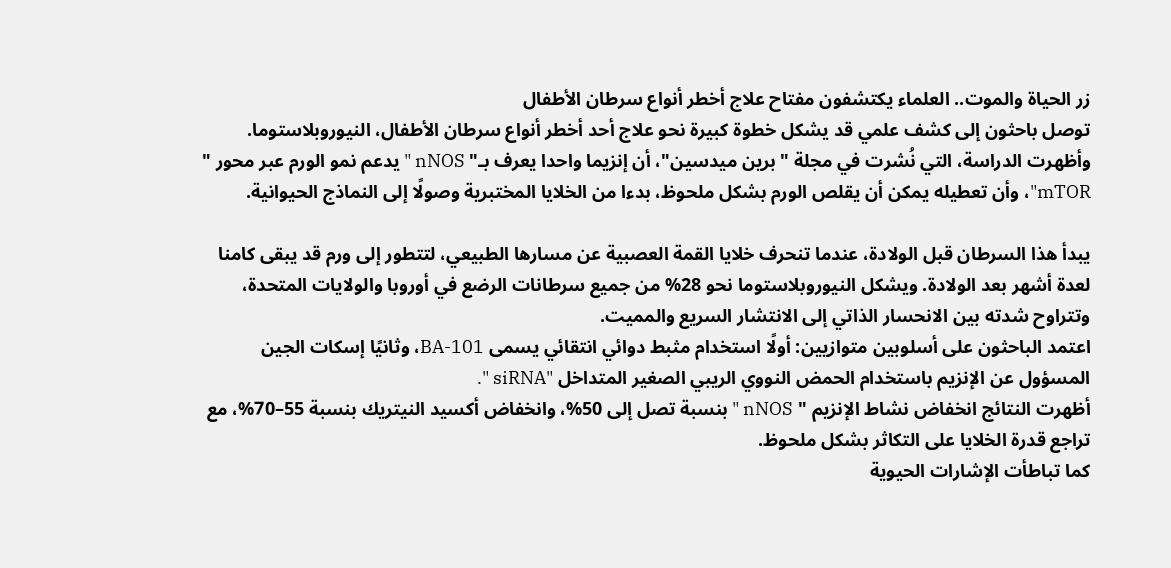زر الحياة والموت.. العلماء يكتشفون مفتاح علاج أخطر أنواع سرطان الأطفال
توصل باحثون إلى كشف علمي قد يشكل خطوة كبيرة نحو علاج أحد أخطر أنواع سرطان الأطفال، النيوروبلاستوما.
وأظهرت الدراسة، التي نُشرت في مجلة "برين ميدسين"، أن إنزيما واحدا يعرف بـ" nNOS " يدعم نمو الورم عبر محور " mTOR"، وأن تعطيله يمكن أن يقلص الورم بشكل ملحوظ، بدءا من الخلايا المختبرية وصولًا إلى النماذج الحيوانية.

يبدأ هذا السرطان قبل الولادة، عندما تنحرف خلايا القمة العصبية عن مسارها الطبيعي، لتتطور إلى ورم قد يبقى كامنا لعدة أشهر بعد الولادة. ويشكل النيوروبلاستوما نحو 28% من جميع سرطانات الرضع في أوروبا والولايات المتحدة، وتتراوح شدته بين الانحسار الذاتي إلى الانتشار السريع والمميت.
اعتمد الباحثون على أسلوبين متوازيين: أولًا استخدام مثبط دوائي انتقائي يسمى BA-101، وثانيًا إسكات الجين المسؤول عن الإنزيم باستخدام الحمض النووي الريبي الصغير المتداخل "siRNA ".
أظهرت النتائج انخفاض نشاط الإنزيم " nNOS " بنسبة تصل إلى 50%، وانخفاض أكسيد النيتريك بنسبة 55–70%، مع تراجع قدرة الخلايا على التكاثر بشكل ملحوظ.
كما تباطأت الإشارات الحيوية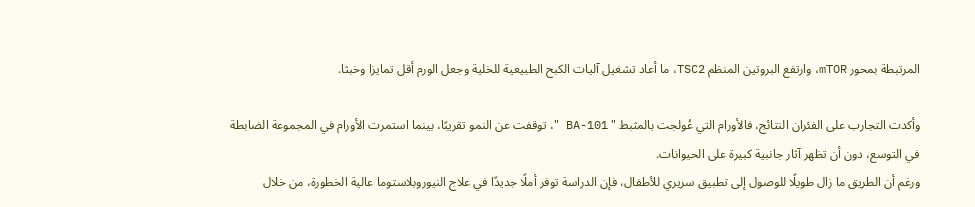المرتبطة بمحور mTOR، وارتفع البروتين المنظم TSC2، ما أعاد تشغيل آليات الكبح الطبيعية للخلية وجعل الورم أقل تمايزا وخبثا.

وأكدت التجارب على الفئران النتائج، فالأورام التي عُولجت بالمثبط " BA-101 "، توقفت عن النمو تقريبًا، بينما استمرت الأورام في المجموعة الضابطة في التوسع، دون أن تظهر آثار جانبية كبيرة على الحيوانات.
ورغم أن الطريق ما زال طويلًا للوصول إلى تطبيق سريري للأطفال، فإن الدراسة توفر أملًا جديدًا في علاج النيوروبلاستوما عالية الخطورة، من خلال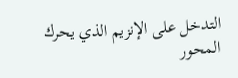التدخل على الإنزيم الذي يحرك المحور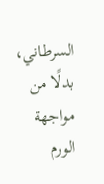السرطاني، بدلًا من مواجهة الورم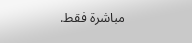مباشرة فقط.